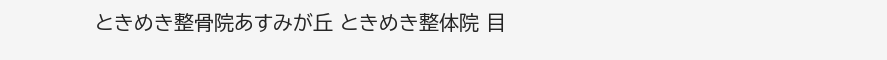ときめき整骨院あすみが丘 ときめき整体院 目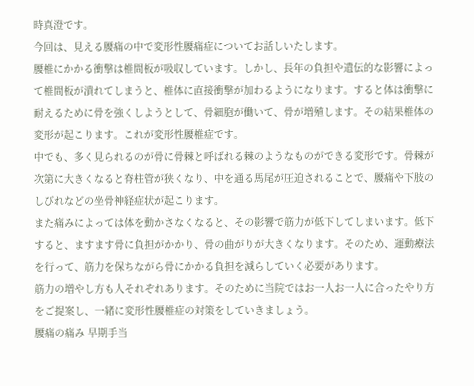時真澄です。
今回は、見える腰痛の中で変形性腰痛症についてお話しいたします。
腰椎にかかる衝撃は椎間板が吸収しています。しかし、長年の負担や遺伝的な影響によって椎間板が潰れてしまうと、椎体に直接衝撃が加わるようになります。すると体は衝撃に耐えるために骨を強くしようとして、骨細胞が働いて、骨が増殖します。その結果椎体の変形が起こります。これが変形性腰椎症です。
中でも、多く見られるのが骨に骨棘と呼ばれる棘のようなものができる変形です。骨棘が次第に大きくなると脊柱管が狭くなり、中を通る馬尾が圧迫されることで、腰痛や下肢のしびれなどの坐骨神経症状が起こります。
また痛みによっては体を動かさなくなると、その影響で筋力が低下してしまいます。低下すると、ますます骨に負担がかかり、骨の曲がりが大きくなります。そのため、運動療法を行って、筋力を保ちながら骨にかかる負担を減らしていく必要があります。
筋力の増やし方も人それぞれあります。そのために当院ではお一人お一人に合ったやり方をご提案し、一緒に変形性腰椎症の対策をしていきましょう。
腰痛の痛み 早期手当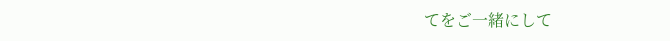てをご一緒にして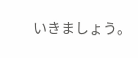いきましょう。